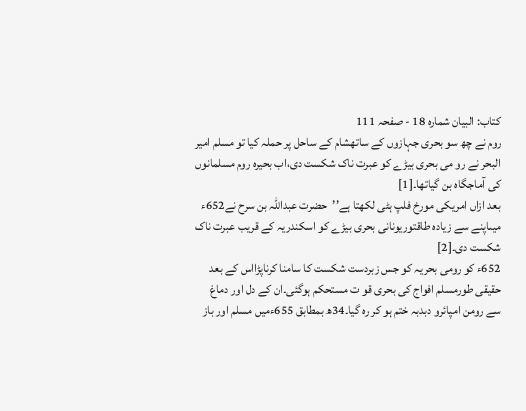کتاب: البیان شمارہ 18 - صفحہ 111
روم نے چھ سو بحری جہازوں کے ساتھشام کے ساحل پر حملہ کیا تو مسلم امیر البحر نے رو می بحری بیڑے کو عبرت ناک شکست دی،اب بحیرہ روم مسلمانوں کی آماجگاہ بن گیاتھا۔[1]
بعد ازاں امریکی مورخ فلپ ہٹی لکھتا ہے’’حضرت عبداللہ بن سرح نے652ء میںاپنے سے زیادہ طاقتوریونانی بحری بیڑے کو اسکندریہ کے قریب عبرت ناک شکست دی۔[2]
652ء کو رومی بحریہ کو جس زبردست شکست کا سامنا کرناپڑااس کے بعد حقیقی طورمسلم افواج کی بحری قو ت مستحکم ہوگئی۔ان کے دل اور دماغ سے رومن امپائرو دبدبہ ختم ہو کر رہ گیا۔34ھ بمطابق 655ءمیں مسلم اور باز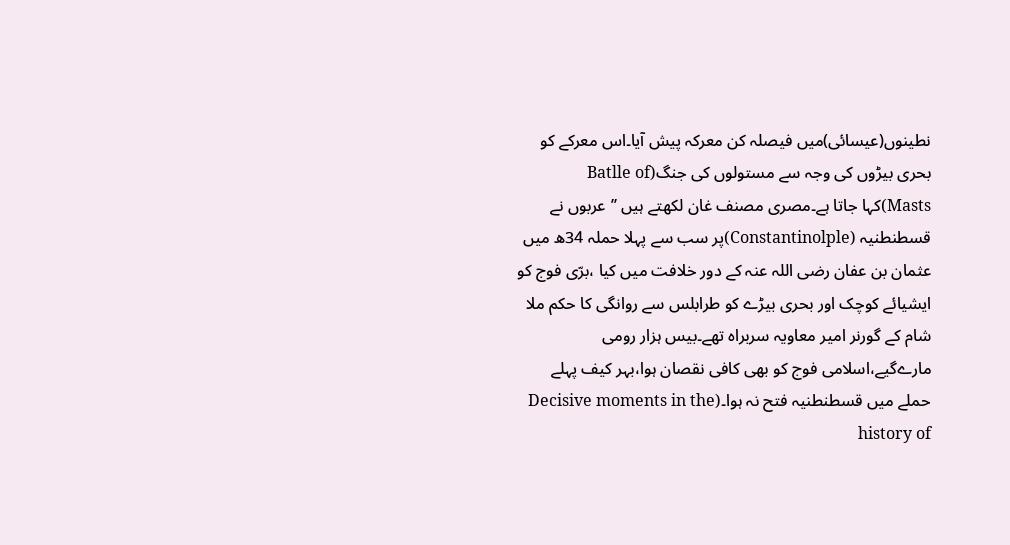نطینوں(عیسائی)میں فیصلہ کن معرکہ پیش آیا۔اس معرکے کو بحری بیڑوں کی وجہ سے مستولوں کی جنگ(Batlle of Masts)کہا جاتا ہے۔مصری مصنف غان لکھتے ہیں ’’عربوں نے قسطنطنیہ (Constantinolple)پر سب سے پہلا حملہ 34ھ میں عثمان بن عفان رضی اللہ عنہ کے دور خلافت میں کیا ،برّی فوج کو ایشیائے کوچک اور بحری بیڑے کو طرابلس سے روانگی کا حکم ملا شام کے گورنر امیر معاویہ سربراہ تھے۔بیس ہزار رومی مارےگیے،اسلامی فوج کو بھی کافی نقصان ہوا،بہر کیف پہلے حملے میں قسطنطنیہ فتح نہ ہوا۔(Decisive moments in the history of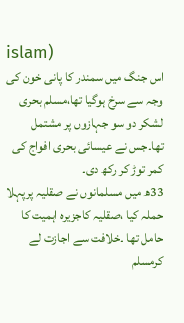islam)
اس جنگ میں سمندر کا پانی خون کی وجہ سے سرخ ہوگیا تھا،مسلم بحری لشکر دو سو جہازوں پر مشتمل تھا۔جس نے عیسائی بحری افواج کی کمر توڑ کر رکھ دی۔
33ھ میں مسلمانوں نے صقلیہ پرپہلا حملہ کیا ،صقلیہ کاجزیرہ اہمیت کا حامل تھا ۔خلافت سے اجازت لے کرمسلم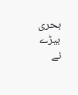بحری بیڑے نے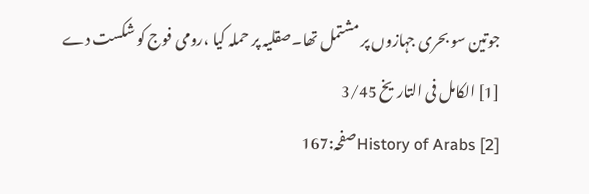جوتین سو بحری جہازوں پر مشتمل تھا۔صقلیہ پر حملہ کیا ،رومی فوج کو شکست دے
[1] الکامل فی التاریخ 3/45
[2] History of Arabsصفحہ:167